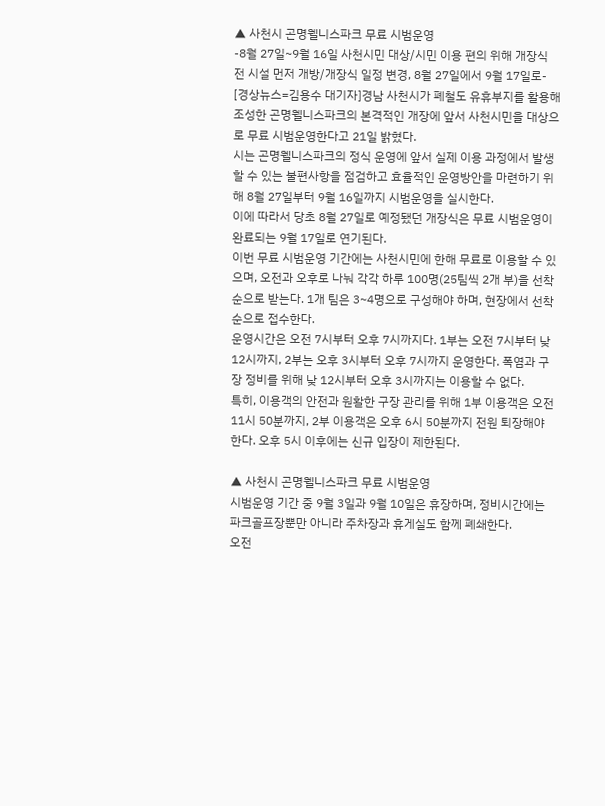▲ 사천시 곤명웰니스파크 무료 시범운영
-8월 27일~9월 16일 사천시민 대상/시민 이용 편의 위해 개장식 전 시설 먼저 개방/개장식 일정 변경, 8월 27일에서 9월 17일로-
[경상뉴스=김용수 대기자]경남 사천시가 폐철도 유휴부지를 활용해 조성한 곤명웰니스파크의 본격적인 개장에 앞서 사천시민을 대상으로 무료 시범운영한다고 21일 밝혔다.
시는 곤명웰니스파크의 정식 운영에 앞서 실제 이용 과정에서 발생할 수 있는 불편사항을 점검하고 효율적인 운영방안을 마련하기 위해 8월 27일부터 9월 16일까지 시범운영을 실시한다.
이에 따라서 당초 8월 27일로 예정됐던 개장식은 무료 시범운영이 완료되는 9월 17일로 연기된다.
이번 무료 시범운영 기간에는 사천시민에 한해 무료로 이용할 수 있으며, 오전과 오후로 나눠 각각 하루 100명(25팀씩 2개 부)을 선착순으로 받는다. 1개 팀은 3~4명으로 구성해야 하며, 현장에서 선착순으로 접수한다.
운영시간은 오전 7시부터 오후 7시까지다. 1부는 오전 7시부터 낮 12시까지, 2부는 오후 3시부터 오후 7시까지 운영한다. 폭염과 구장 정비를 위해 낮 12시부터 오후 3시까지는 이용할 수 없다.
특히, 이용객의 안전과 원활한 구장 관리를 위해 1부 이용객은 오전 11시 50분까지, 2부 이용객은 오후 6시 50분까지 전원 퇴장해야 한다. 오후 5시 이후에는 신규 입장이 제한된다.

▲ 사천시 곤명웰니스파크 무료 시범운영
시범운영 기간 중 9월 3일과 9월 10일은 휴장하며, 정비시간에는 파크골프장뿐만 아니라 주차장과 휴게실도 함께 폐쇄한다.
오전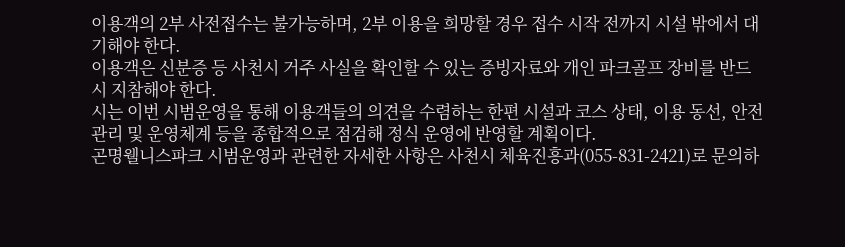이용객의 2부 사전접수는 불가능하며, 2부 이용을 희망할 경우 접수 시작 전까지 시설 밖에서 대기해야 한다.
이용객은 신분증 등 사천시 거주 사실을 확인할 수 있는 증빙자료와 개인 파크골프 장비를 반드시 지참해야 한다.
시는 이번 시범운영을 통해 이용객들의 의견을 수렴하는 한편 시설과 코스 상태, 이용 동선, 안전관리 및 운영체계 등을 종합적으로 점검해 정식 운영에 반영할 계획이다.
곤명웰니스파크 시범운영과 관련한 자세한 사항은 사천시 체육진흥과(055-831-2421)로 문의하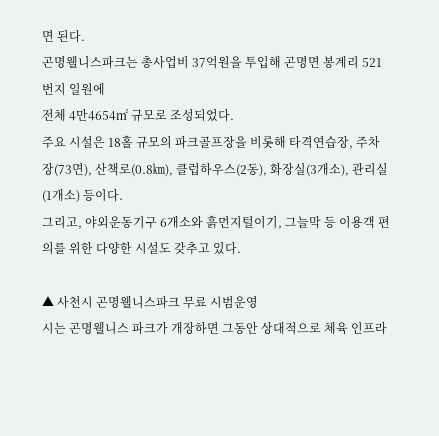면 된다.
곤명웰니스파크는 총사업비 37억원을 투입해 곤명면 봉계리 521번지 일원에
전체 4만4654㎡ 규모로 조성되었다.
주요 시설은 18홀 규모의 파크골프장을 비롯해 타격연습장, 주차장(73면), 산책로(0.8㎞), 클럽하우스(2동), 화장실(3개소), 관리실(1개소) 등이다.
그리고, 야외운동기구 6개소와 흙먼지털이기, 그늘막 등 이용객 편의를 위한 다양한 시설도 갖추고 있다.

▲ 사천시 곤명웰니스파크 무료 시범운영
시는 곤명웰니스 파크가 개장하면 그동안 상대적으로 체육 인프라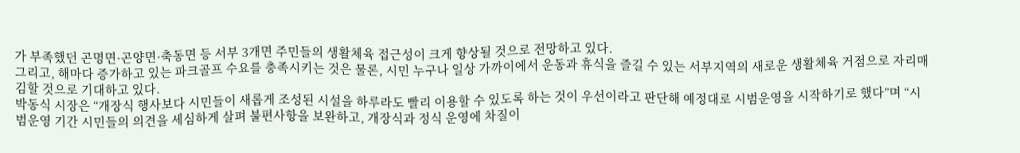가 부족했던 곤명면·곤양면·축동면 등 서부 3개면 주민들의 생활체육 접근성이 크게 향상될 것으로 전망하고 있다.
그리고, 해마다 증가하고 있는 파크골프 수요를 충족시키는 것은 물론, 시민 누구나 일상 가까이에서 운동과 휴식을 즐길 수 있는 서부지역의 새로운 생활체육 거점으로 자리매김할 것으로 기대하고 있다.
박동식 시장은 “개장식 행사보다 시민들이 새롭게 조성된 시설을 하루라도 빨리 이용할 수 있도록 하는 것이 우선이라고 판단해 예정대로 시범운영을 시작하기로 했다”며 “시범운영 기간 시민들의 의견을 세심하게 살펴 불편사항을 보완하고, 개장식과 정식 운영에 차질이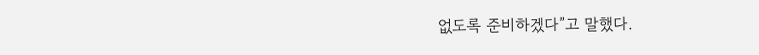없도록 준비하겠다”고 말했다.